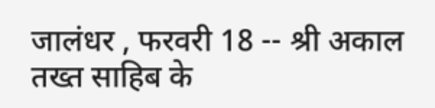जालंधर , फरवरी 18 -- श्री अकाल तख्त साहिब के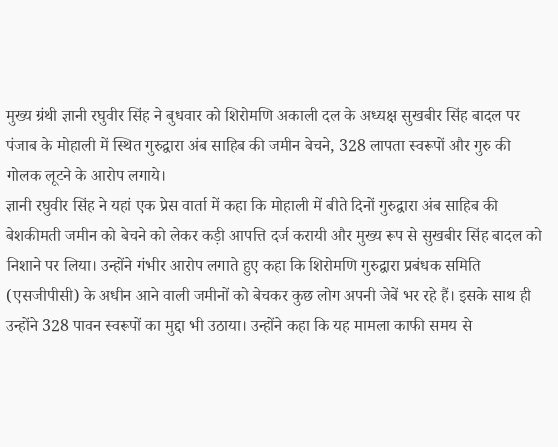मुख्य ग्रंथी ज्ञानी रघुवीर सिंह ने बुधवार को शिरोमणि अकाली दल के अध्यक्ष सुखबीर सिंह बादल पर पंजाब के मोहाली में स्थित गुरुद्वारा अंब साहिब की जमीन बेचने, 328 लापता स्वरूपों और गुरु की गोलक लूटने के आरोप लगाये।
ज्ञानी रघुवीर सिंह ने यहां एक प्रेस वार्ता में कहा कि मोहाली में बीते दिनों गुरुद्वारा अंब साहिब की बेशकीमती जमीन को बेचने को लेकर कड़ी आपत्ति दर्ज करायी और मुख्य रूप से सुखबीर सिंह बादल को निशाने पर लिया। उन्होंने गंभीर आरोप लगाते हुए कहा कि शिरोमणि गुरुद्वारा प्रबंधक समिति (एसजीपीसी) के अधीन आने वाली जमीनों को बेचकर कुछ लोग अपनी जेबें भर रहे हैं। इसके साथ ही उन्होंने 328 पावन स्वरूपों का मुद्दा भी उठाया। उन्होंने कहा कि यह मामला काफी समय से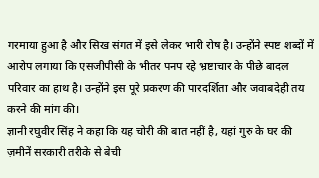गरमाया हुआ है और सिख संगत में इसे लेकर भारी रोष है। उन्होंने स्पष्ट शब्दों में आरोप लगाया कि एसजीपीसी के भीतर पनप रहे भ्रष्टाचार के पीछे बादल परिवार का हाथ है। उन्होंने इस पूरे प्रकरण की पारदर्शिता और जवाबदेही तय करने की मांग की।
ज्ञानी रघुवीर सिंह ने कहा कि यह चोरी की बात नहीं है, यहां गुरु के घर की ज़मीनें सरकारी तरीके से बेची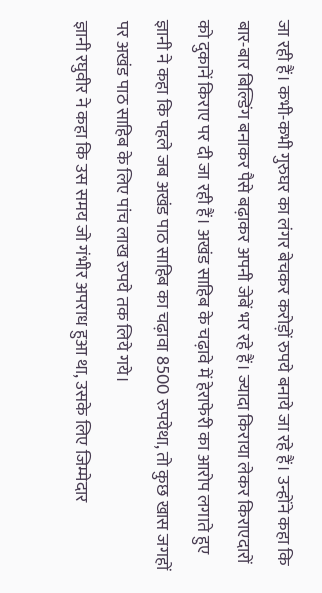जा रही हैं। कभी-कभी गुरुघर का लंगर बेचकर करोड़ों रुपये बनाये जा रहे हैं। उन्होंने कहा कि बार-बार बिल्डिंग बनाकर पैसे बढ़ाकर अपनी जेबें भर रहे हैं। ज्यादा किराया लेकर किराएदारों को दुकानें किराए पर दी जा रही हैं। अखंड साहिब के चढ़ावे में हेराफेरी का आरोप लगाते हुए ज्ञानी ने कहा कि पहले जब अखंड पाठ साहिब का चढ़ावा 8500 रुपयेथा, तो कुछ खास जगहों पर अखंड पाठ साहिब के लिए पांच लाख रुपये तक लिये गये।
ज्ञानी रघुवीर ने कहा कि उस समय जो गंभीर अपराध हुआ था, उसके लिए जिम्मेदार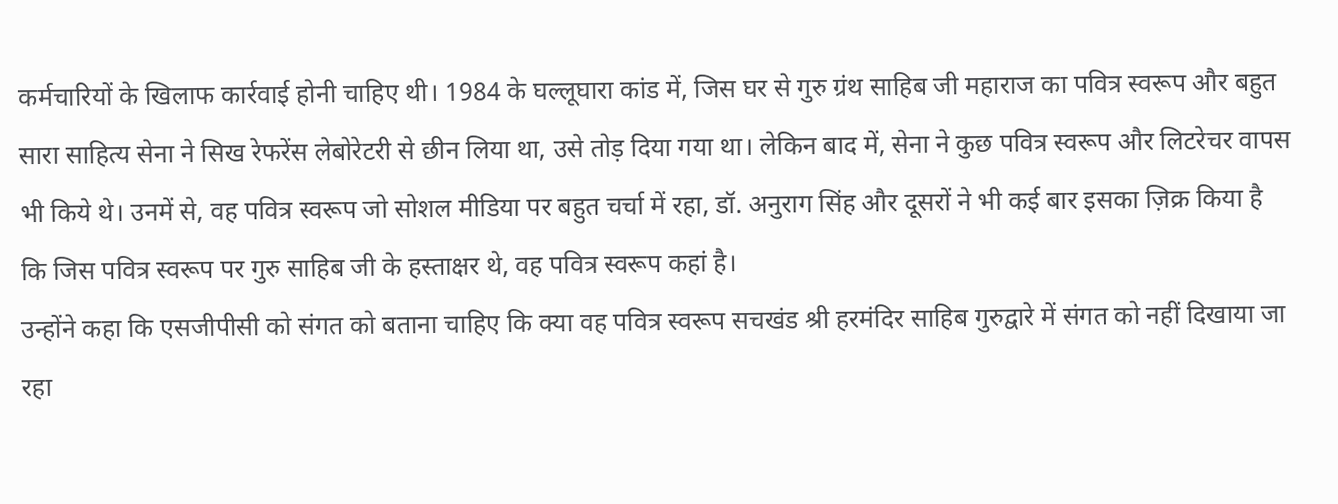कर्मचारियों के खिलाफ कार्रवाई होनी चाहिए थी। 1984 के घल्लूघारा कांड में, जिस घर से गुरु ग्रंथ साहिब जी महाराज का पवित्र स्वरूप और बहुत सारा साहित्य सेना ने सिख रेफरेंस लेबोरेटरी से छीन लिया था, उसे तोड़ दिया गया था। लेकिन बाद में, सेना ने कुछ पवित्र स्वरूप और लिटरेचर वापस भी किये थे। उनमें से, वह पवित्र स्वरूप जो सोशल मीडिया पर बहुत चर्चा में रहा, डॉ. अनुराग सिंह और दूसरों ने भी कई बार इसका ज़िक्र किया है कि जिस पवित्र स्वरूप पर गुरु साहिब जी के हस्ताक्षर थे, वह पवित्र स्वरूप कहां है।
उन्होंने कहा कि एसजीपीसी को संगत को बताना चाहिए कि क्या वह पवित्र स्वरूप सचखंड श्री हरमंदिर साहिब गुरुद्वारे में संगत को नहीं दिखाया जा रहा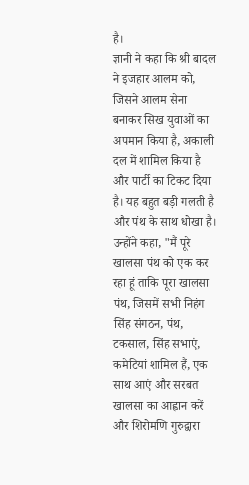है।
ज्ञानी ने कहा कि श्री बादल ने इजहार आलम को, जिसने आलम सेना बनाकर सिख युवाओं का अपमान किया है, अकाली दल में शामिल किया है और पार्टी का टिकट दिया है। यह बहुत बड़ी गलती है और पंथ के साथ धोखा है। उन्होंने कहा, "मैं पूरे खालसा पंथ को एक कर रहा हूं ताकि पूरा खालसा पंथ, जिसमें सभी निहंग सिंह संगठन, पंथ, टकसाल, सिंह सभाएं, कमेटियां शामिल हैं, एक साथ आएं और सरबत खालसा का आह्वान करें और शिरोमणि गुरुद्वारा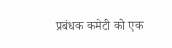प्रबंधक कमेटी को एक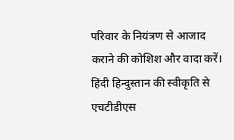परिवार के नियंत्रण से आजाद कराने की कोशिश और वादा करें।
हिंदी हिन्दुस्तान की स्वीकृति से एचटीडीएस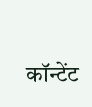कॉन्टेंट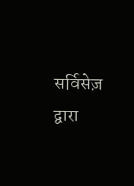सर्विसेज़ द्वारा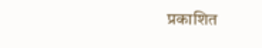प्रकाशित